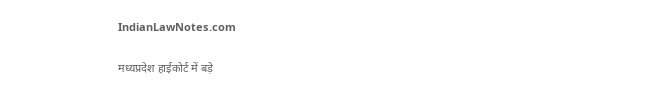IndianLawNotes.com

मध्यप्रदेश हाईकोर्ट में बड़े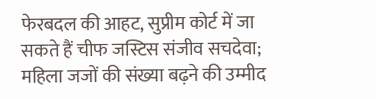फेरबदल की आहट, सुप्रीम कोर्ट में जा सकते हैं चीफ जस्टिस संजीव सचदेवा; महिला जजों की संख्या बढ़ने की उम्मीद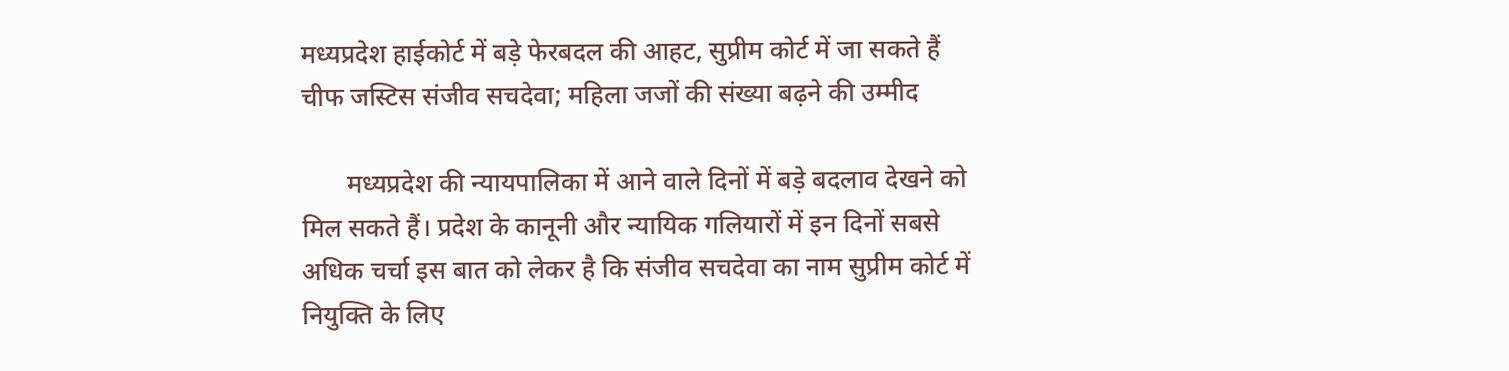मध्यप्रदेश हाईकोर्ट में बड़े फेरबदल की आहट, सुप्रीम कोर्ट में जा सकते हैं चीफ जस्टिस संजीव सचदेवा; महिला जजों की संख्या बढ़ने की उम्मीद

       मध्यप्रदेश की न्यायपालिका में आने वाले दिनों में बड़े बदलाव देखने को मिल सकते हैं। प्रदेश के कानूनी और न्यायिक गलियारों में इन दिनों सबसे अधिक चर्चा इस बात को लेकर है कि संजीव सचदेवा का नाम सुप्रीम कोर्ट में नियुक्ति के लिए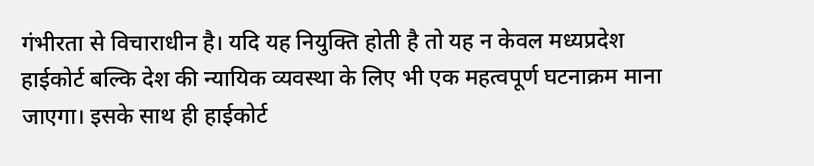गंभीरता से विचाराधीन है। यदि यह नियुक्ति होती है तो यह न केवल मध्यप्रदेश हाईकोर्ट बल्कि देश की न्यायिक व्यवस्था के लिए भी एक महत्वपूर्ण घटनाक्रम माना जाएगा। इसके साथ ही हाईकोर्ट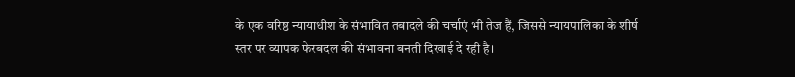के एक वरिष्ठ न्यायाधीश के संभावित तबादले की चर्चाएं भी तेज हैं, जिससे न्यायपालिका के शीर्ष स्तर पर व्यापक फेरबदल की संभावना बनती दिखाई दे रही है।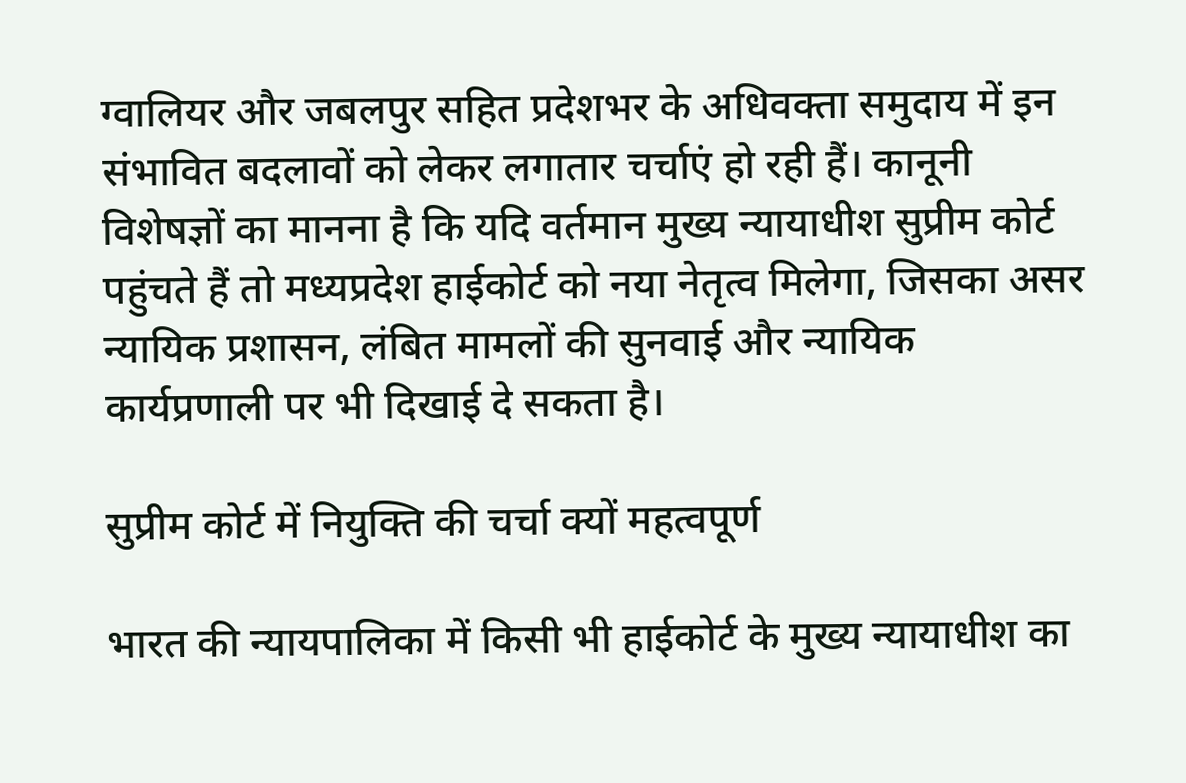ग्वालियर और जबलपुर सहित प्रदेशभर के अधिवक्ता समुदाय में इन संभावित बदलावों को लेकर लगातार चर्चाएं हो रही हैं। कानूनी विशेषज्ञों का मानना है कि यदि वर्तमान मुख्य न्यायाधीश सुप्रीम कोर्ट पहुंचते हैं तो मध्यप्रदेश हाईकोर्ट को नया नेतृत्व मिलेगा, जिसका असर न्यायिक प्रशासन, लंबित मामलों की सुनवाई और न्यायिक कार्यप्रणाली पर भी दिखाई दे सकता है।

सुप्रीम कोर्ट में नियुक्ति की चर्चा क्यों महत्वपूर्ण

भारत की न्यायपालिका में किसी भी हाईकोर्ट के मुख्य न्यायाधीश का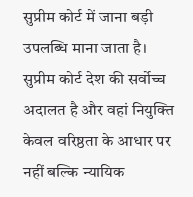सुप्रीम कोर्ट में जाना बड़ी उपलब्धि माना जाता है। सुप्रीम कोर्ट देश की सर्वोच्च अदालत है और वहां नियुक्ति केवल वरिष्ठता के आधार पर नहीं बल्कि न्यायिक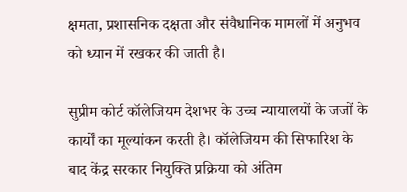क्षमता, प्रशासनिक दक्षता और संवैधानिक मामलों में अनुभव को ध्यान में रखकर की जाती है।

सुप्रीम कोर्ट कॉलेजियम देशभर के उच्च न्यायालयों के जजों के कार्यों का मूल्यांकन करती है। कॉलेजियम की सिफारिश के बाद केंद्र सरकार नियुक्ति प्रक्रिया को अंतिम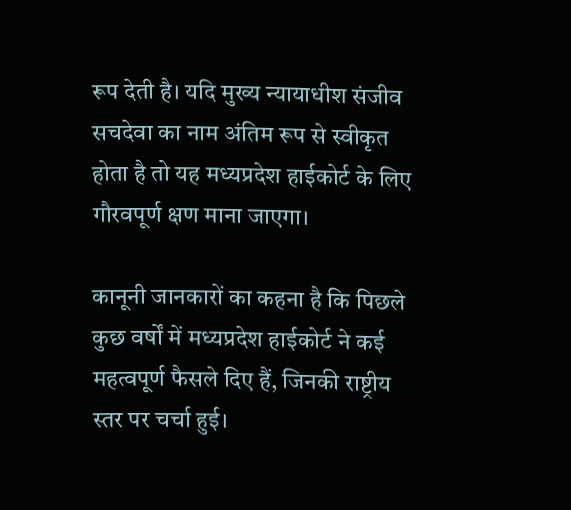रूप देती है। यदि मुख्य न्यायाधीश संजीव सचदेवा का नाम अंतिम रूप से स्वीकृत होता है तो यह मध्यप्रदेश हाईकोर्ट के लिए गौरवपूर्ण क्षण माना जाएगा।

कानूनी जानकारों का कहना है कि पिछले कुछ वर्षों में मध्यप्रदेश हाईकोर्ट ने कई महत्वपूर्ण फैसले दिए हैं, जिनकी राष्ट्रीय स्तर पर चर्चा हुई।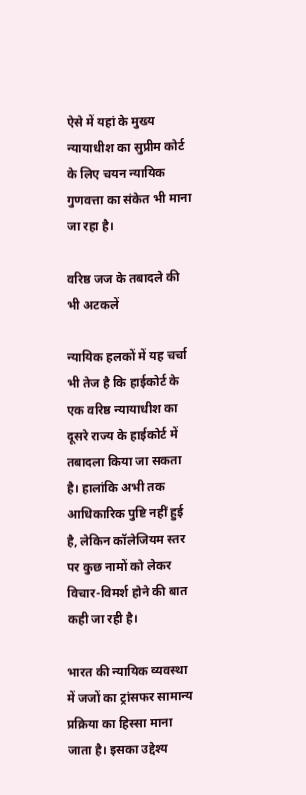ऐसे में यहां के मुख्य न्यायाधीश का सुप्रीम कोर्ट के लिए चयन न्यायिक गुणवत्ता का संकेत भी माना जा रहा है।

वरिष्ठ जज के तबादले की भी अटकलें

न्यायिक हलकों में यह चर्चा भी तेज है कि हाईकोर्ट के एक वरिष्ठ न्यायाधीश का दूसरे राज्य के हाईकोर्ट में तबादला किया जा सकता है। हालांकि अभी तक आधिकारिक पुष्टि नहीं हुई है, लेकिन कॉलेजियम स्तर पर कुछ नामों को लेकर विचार-विमर्श होने की बात कही जा रही है।

भारत की न्यायिक व्यवस्था में जजों का ट्रांसफर सामान्य प्रक्रिया का हिस्सा माना जाता है। इसका उद्देश्य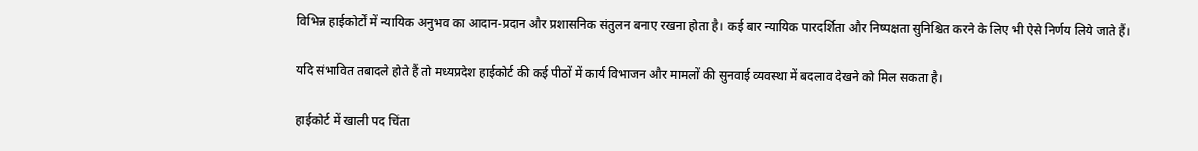विभिन्न हाईकोर्टों में न्यायिक अनुभव का आदान-प्रदान और प्रशासनिक संतुलन बनाए रखना होता है। कई बार न्यायिक पारदर्शिता और निष्पक्षता सुनिश्चित करने के लिए भी ऐसे निर्णय लिये जाते हैं।

यदि संभावित तबादले होते हैं तो मध्यप्रदेश हाईकोर्ट की कई पीठों में कार्य विभाजन और मामलों की सुनवाई व्यवस्था में बदलाव देखने को मिल सकता है।

हाईकोर्ट में खाली पद चिंता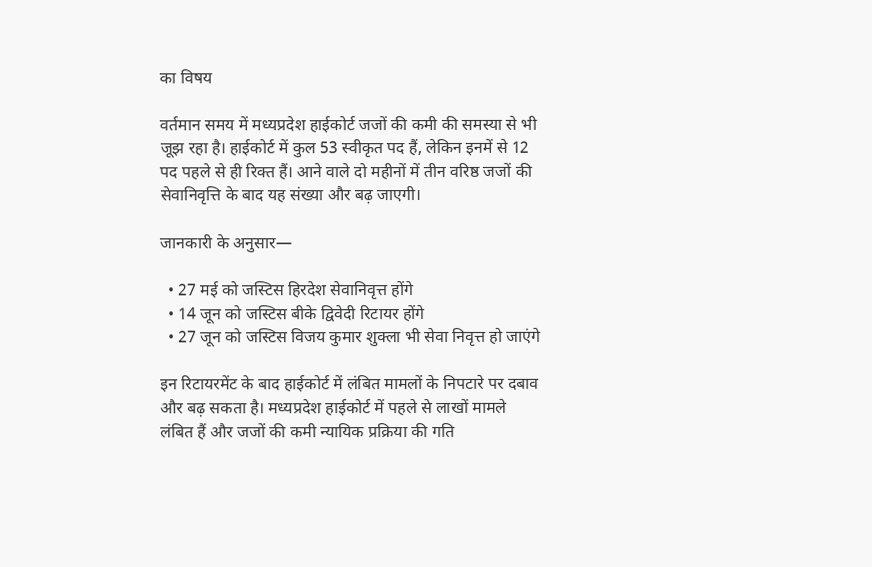का विषय

वर्तमान समय में मध्यप्रदेश हाईकोर्ट जजों की कमी की समस्या से भी जूझ रहा है। हाईकोर्ट में कुल 53 स्वीकृत पद हैं, लेकिन इनमें से 12 पद पहले से ही रिक्त हैं। आने वाले दो महीनों में तीन वरिष्ठ जजों की सेवानिवृत्ति के बाद यह संख्या और बढ़ जाएगी।

जानकारी के अनुसार—

  • 27 मई को जस्टिस हिरदेश सेवानिवृत्त होंगे
  • 14 जून को जस्टिस बीके द्विवेदी रिटायर होंगे
  • 27 जून को जस्टिस विजय कुमार शुक्ला भी सेवा निवृत्त हो जाएंगे

इन रिटायरमेंट के बाद हाईकोर्ट में लंबित मामलों के निपटारे पर दबाव और बढ़ सकता है। मध्यप्रदेश हाईकोर्ट में पहले से लाखों मामले लंबित हैं और जजों की कमी न्यायिक प्रक्रिया की गति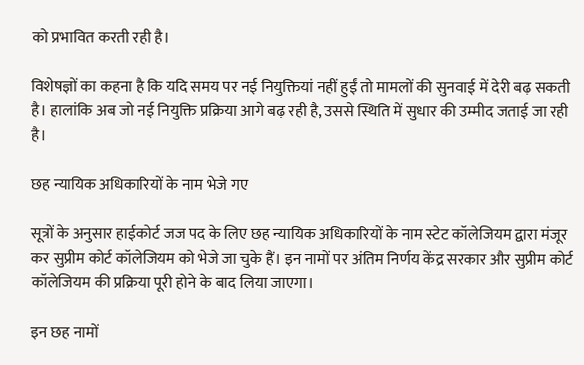को प्रभावित करती रही है।

विशेषज्ञों का कहना है कि यदि समय पर नई नियुक्तियां नहीं हुईं तो मामलों की सुनवाई में देरी बढ़ सकती है। हालांकि अब जो नई नियुक्ति प्रक्रिया आगे बढ़ रही है, उससे स्थिति में सुधार की उम्मीद जताई जा रही है।

छह न्यायिक अधिकारियों के नाम भेजे गए

सूत्रों के अनुसार हाईकोर्ट जज पद के लिए छह न्यायिक अधिकारियों के नाम स्टेट कॉलेजियम द्वारा मंजूर कर सुप्रीम कोर्ट कॉलेजियम को भेजे जा चुके हैं। इन नामों पर अंतिम निर्णय केंद्र सरकार और सुप्रीम कोर्ट कॉलेजियम की प्रक्रिया पूरी होने के बाद लिया जाएगा।

इन छह नामों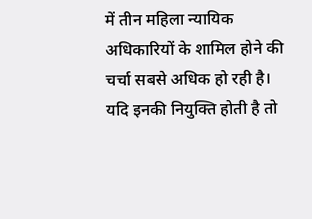में तीन महिला न्यायिक अधिकारियों के शामिल होने की चर्चा सबसे अधिक हो रही है। यदि इनकी नियुक्ति होती है तो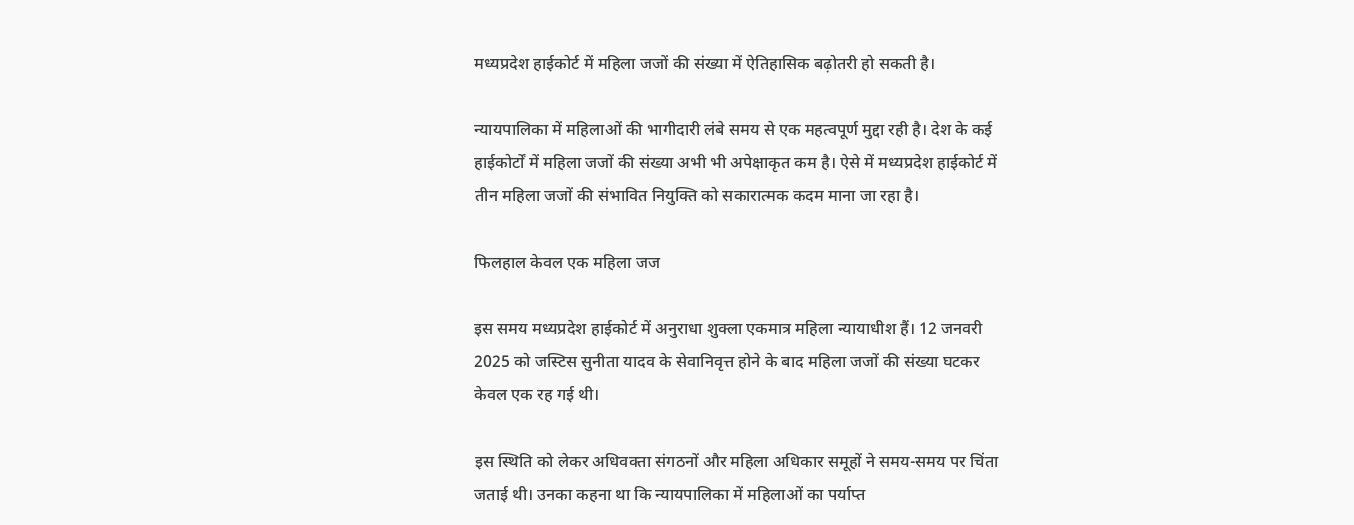मध्यप्रदेश हाईकोर्ट में महिला जजों की संख्या में ऐतिहासिक बढ़ोतरी हो सकती है।

न्यायपालिका में महिलाओं की भागीदारी लंबे समय से एक महत्वपूर्ण मुद्दा रही है। देश के कई हाईकोर्टों में महिला जजों की संख्या अभी भी अपेक्षाकृत कम है। ऐसे में मध्यप्रदेश हाईकोर्ट में तीन महिला जजों की संभावित नियुक्ति को सकारात्मक कदम माना जा रहा है।

फिलहाल केवल एक महिला जज

इस समय मध्यप्रदेश हाईकोर्ट में अनुराधा शुक्ला एकमात्र महिला न्यायाधीश हैं। 12 जनवरी 2025 को जस्टिस सुनीता यादव के सेवानिवृत्त होने के बाद महिला जजों की संख्या घटकर केवल एक रह गई थी।

इस स्थिति को लेकर अधिवक्ता संगठनों और महिला अधिकार समूहों ने समय-समय पर चिंता जताई थी। उनका कहना था कि न्यायपालिका में महिलाओं का पर्याप्त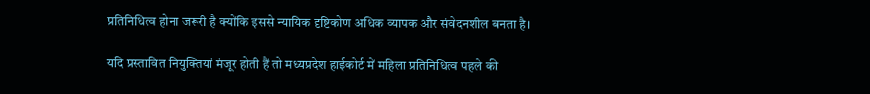प्रतिनिधित्व होना जरूरी है क्योंकि इससे न्यायिक दृष्टिकोण अधिक व्यापक और संवेदनशील बनता है।

यदि प्रस्तावित नियुक्तियां मंजूर होती हैं तो मध्यप्रदेश हाईकोर्ट में महिला प्रतिनिधित्व पहले की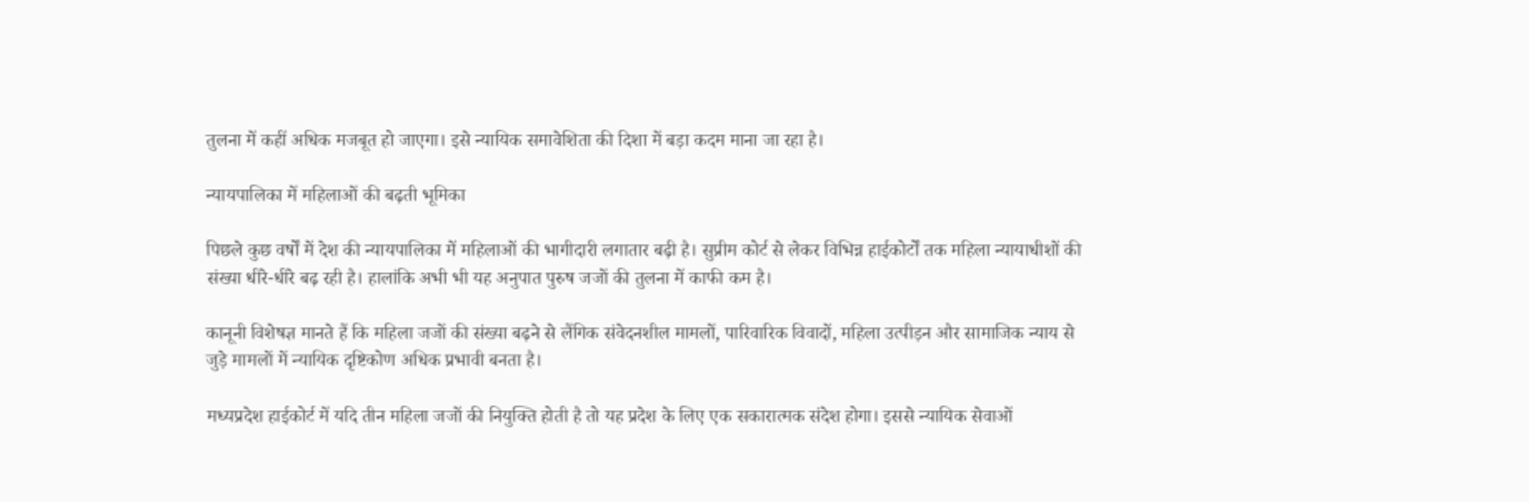तुलना में कहीं अधिक मजबूत हो जाएगा। इसे न्यायिक समावेशिता की दिशा में बड़ा कदम माना जा रहा है।

न्यायपालिका में महिलाओं की बढ़ती भूमिका

पिछले कुछ वर्षों में देश की न्यायपालिका में महिलाओं की भागीदारी लगातार बढ़ी है। सुप्रीम कोर्ट से लेकर विभिन्न हाईकोर्टों तक महिला न्यायाधीशों की संख्या धीरे-धीरे बढ़ रही है। हालांकि अभी भी यह अनुपात पुरुष जजों की तुलना में काफी कम है।

कानूनी विशेषज्ञ मानते हैं कि महिला जजों की संख्या बढ़ने से लैंगिक संवेदनशील मामलों, पारिवारिक विवादों, महिला उत्पीड़न और सामाजिक न्याय से जुड़े मामलों में न्यायिक दृष्टिकोण अधिक प्रभावी बनता है।

मध्यप्रदेश हाईकोर्ट में यदि तीन महिला जजों की नियुक्ति होती है तो यह प्रदेश के लिए एक सकारात्मक संदेश होगा। इससे न्यायिक सेवाओं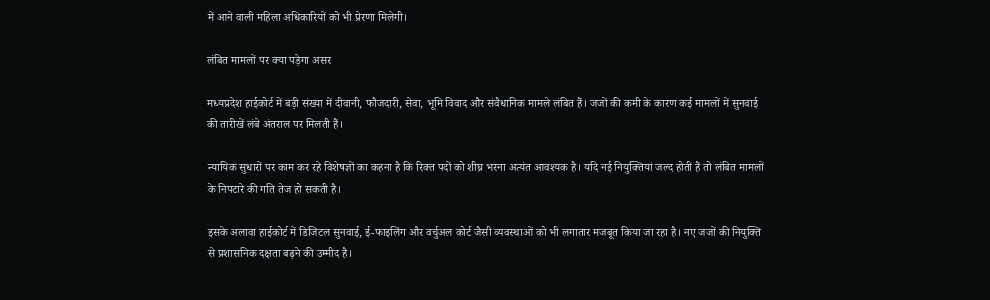में आने वाली महिला अधिकारियों को भी प्रेरणा मिलेगी।

लंबित मामलों पर क्या पड़ेगा असर

मध्यप्रदेश हाईकोर्ट में बड़ी संख्या में दीवानी, फौजदारी, सेवा, भूमि विवाद और संवैधानिक मामले लंबित हैं। जजों की कमी के कारण कई मामलों में सुनवाई की तारीखें लंबे अंतराल पर मिलती हैं।

न्यायिक सुधारों पर काम कर रहे विशेषज्ञों का कहना है कि रिक्त पदों को शीघ्र भरना अत्यंत आवश्यक है। यदि नई नियुक्तियां जल्द होती हैं तो लंबित मामलों के निपटारे की गति तेज हो सकती है।

इसके अलावा हाईकोर्ट में डिजिटल सुनवाई, ई-फाइलिंग और वर्चुअल कोर्ट जैसी व्यवस्थाओं को भी लगातार मजबूत किया जा रहा है। नए जजों की नियुक्ति से प्रशासनिक दक्षता बढ़ने की उम्मीद है।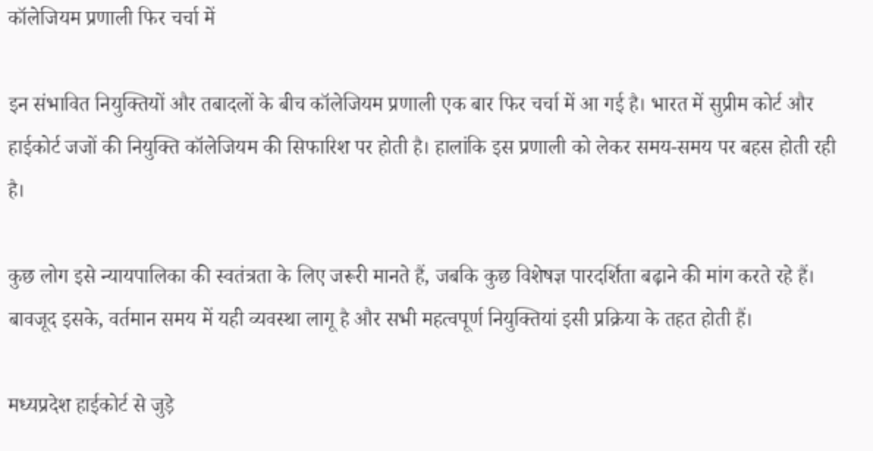कॉलेजियम प्रणाली फिर चर्चा में

इन संभावित नियुक्तियों और तबादलों के बीच कॉलेजियम प्रणाली एक बार फिर चर्चा में आ गई है। भारत में सुप्रीम कोर्ट और हाईकोर्ट जजों की नियुक्ति कॉलेजियम की सिफारिश पर होती है। हालांकि इस प्रणाली को लेकर समय-समय पर बहस होती रही है।

कुछ लोग इसे न्यायपालिका की स्वतंत्रता के लिए जरूरी मानते हैं, जबकि कुछ विशेषज्ञ पारदर्शिता बढ़ाने की मांग करते रहे हैं। बावजूद इसके, वर्तमान समय में यही व्यवस्था लागू है और सभी महत्वपूर्ण नियुक्तियां इसी प्रक्रिया के तहत होती हैं।

मध्यप्रदेश हाईकोर्ट से जुड़े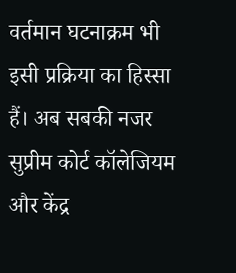वर्तमान घटनाक्रम भी इसी प्रक्रिया का हिस्सा हैं। अब सबकी नजर सुप्रीम कोर्ट कॉलेजियम और केंद्र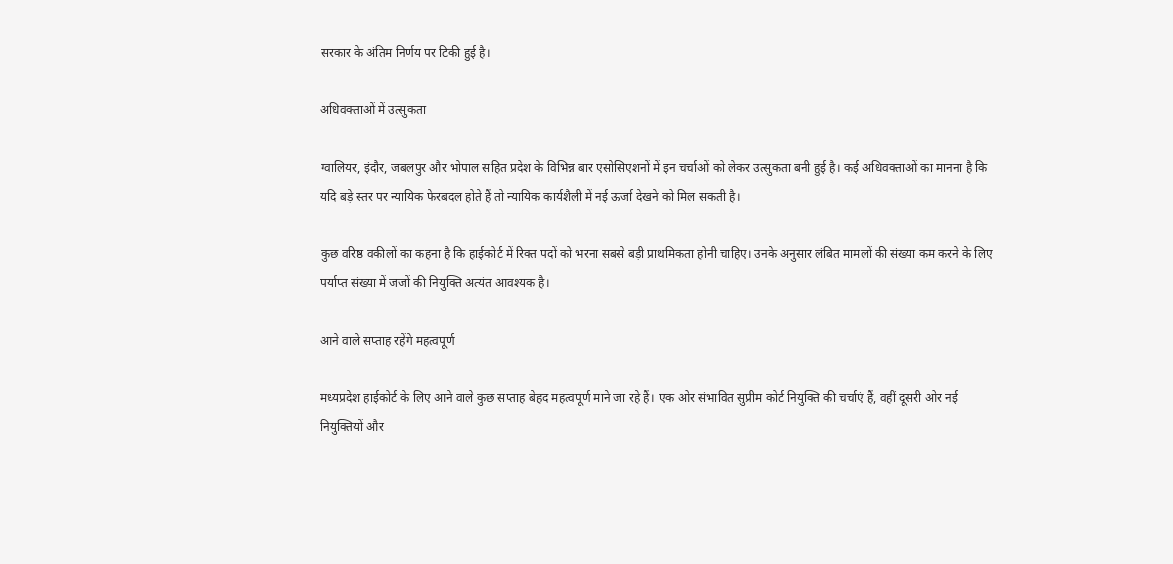सरकार के अंतिम निर्णय पर टिकी हुई है।

अधिवक्ताओं में उत्सुकता

ग्वालियर, इंदौर, जबलपुर और भोपाल सहित प्रदेश के विभिन्न बार एसोसिएशनों में इन चर्चाओं को लेकर उत्सुकता बनी हुई है। कई अधिवक्ताओं का मानना है कि यदि बड़े स्तर पर न्यायिक फेरबदल होते हैं तो न्यायिक कार्यशैली में नई ऊर्जा देखने को मिल सकती है।

कुछ वरिष्ठ वकीलों का कहना है कि हाईकोर्ट में रिक्त पदों को भरना सबसे बड़ी प्राथमिकता होनी चाहिए। उनके अनुसार लंबित मामलों की संख्या कम करने के लिए पर्याप्त संख्या में जजों की नियुक्ति अत्यंत आवश्यक है।

आने वाले सप्ताह रहेंगे महत्वपूर्ण

मध्यप्रदेश हाईकोर्ट के लिए आने वाले कुछ सप्ताह बेहद महत्वपूर्ण माने जा रहे हैं। एक ओर संभावित सुप्रीम कोर्ट नियुक्ति की चर्चाएं हैं, वहीं दूसरी ओर नई नियुक्तियों और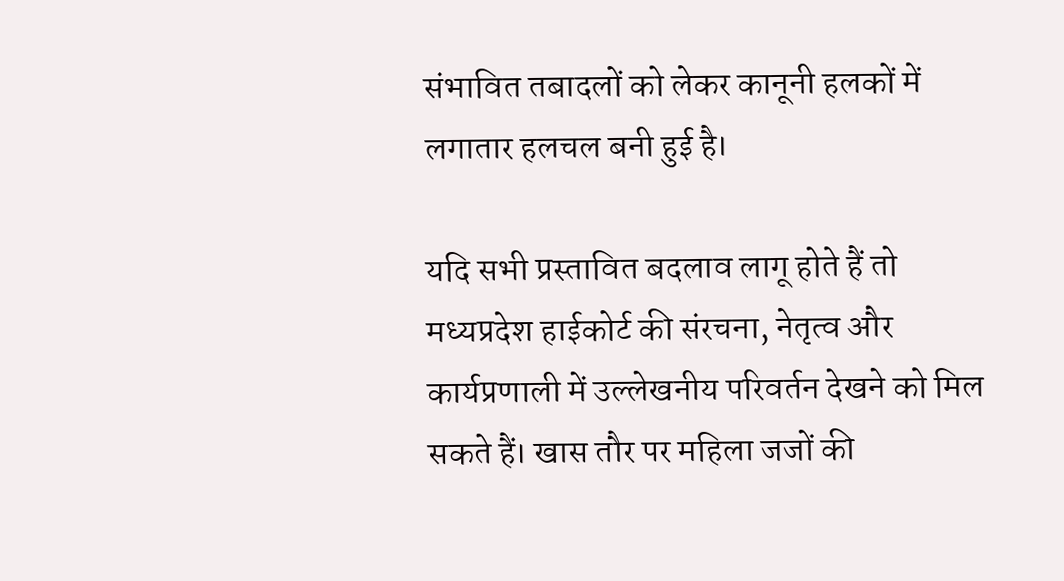संभावित तबादलों को लेकर कानूनी हलकों में लगातार हलचल बनी हुई है।

यदि सभी प्रस्तावित बदलाव लागू होते हैं तो मध्यप्रदेश हाईकोर्ट की संरचना, नेतृत्व और कार्यप्रणाली में उल्लेखनीय परिवर्तन देखने को मिल सकते हैं। खास तौर पर महिला जजों की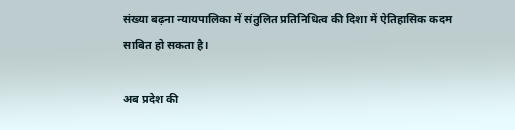संख्या बढ़ना न्यायपालिका में संतुलित प्रतिनिधित्व की दिशा में ऐतिहासिक कदम साबित हो सकता है।

अब प्रदेश की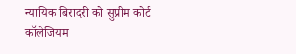न्यायिक बिरादरी को सुप्रीम कोर्ट कॉलेजियम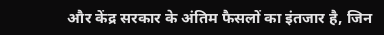और केंद्र सरकार के अंतिम फैसलों का इंतजार है, जिन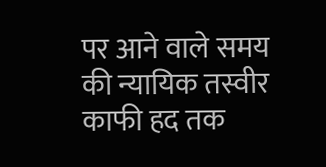पर आने वाले समय की न्यायिक तस्वीर काफी हद तक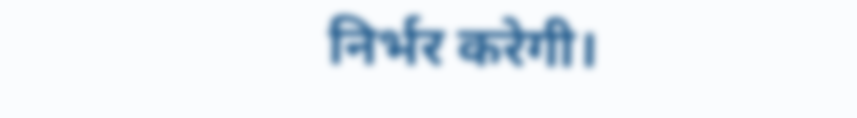निर्भर करेगी।